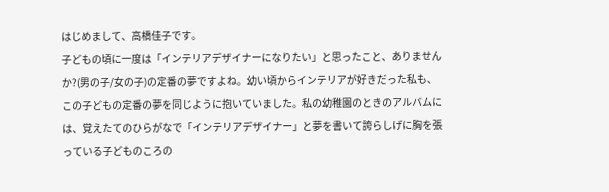はじめまして、高橋佳子です。
子どもの頃に一度は「インテリアデザイナーになりたい」と思ったこと、ありませんか?(男の子/女の子)の定番の夢ですよね。幼い頃からインテリアが好きだった私も、この子どもの定番の夢を同じように抱いていました。私の幼稚園のときのアルバムには、覚えたてのひらがなで「インテリアデザイナー」と夢を書いて誇らしげに胸を張っている子どものころの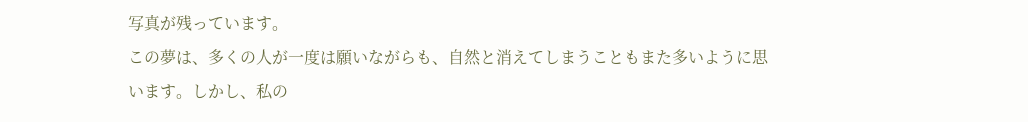写真が残っています。
この夢は、多くの人が一度は願いながらも、自然と消えてしまうこともまた多いように思います。しかし、私の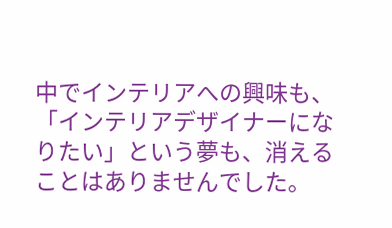中でインテリアへの興味も、「インテリアデザイナーになりたい」という夢も、消えることはありませんでした。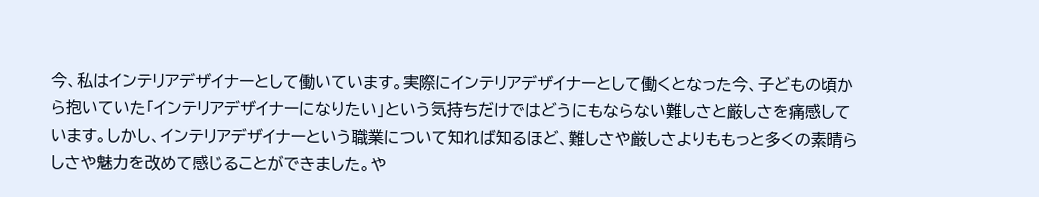今、私はインテリアデザイナーとして働いています。実際にインテリアデザイナーとして働くとなった今、子どもの頃から抱いていた「インテリアデザイナーになりたい」という気持ちだけではどうにもならない難しさと厳しさを痛感しています。しかし、インテリアデザイナーという職業について知れば知るほど、難しさや厳しさよりももっと多くの素晴らしさや魅力を改めて感じることができました。や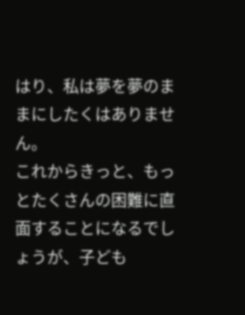はり、私は夢を夢のままにしたくはありません。
これからきっと、もっとたくさんの困難に直面することになるでしょうが、子ども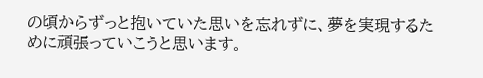の頃からずっと抱いていた思いを忘れずに、夢を実現するために頑張っていこうと思います。